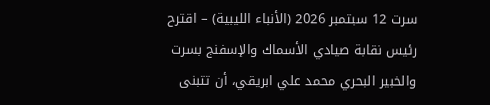سرت 12 سبتمبر 2026 (الأنباء الليبية) – اقترح رئيس نقابة صيادي الأسماك والإسفنج بسرت والخبير البحري محمد علي ابريقي، أن تتبنى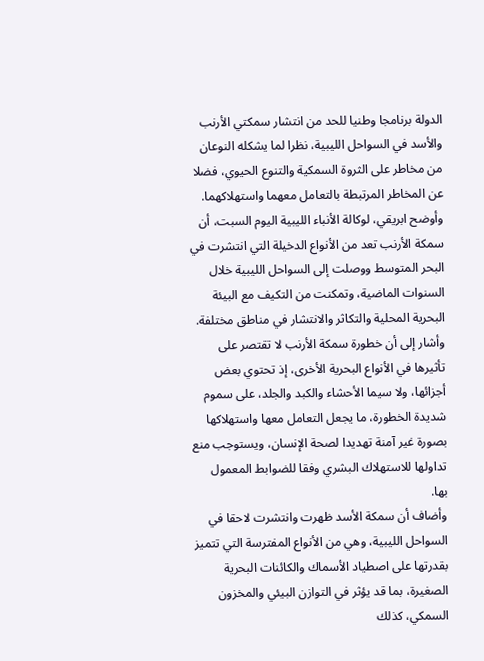الدولة برنامجا وطنيا للحد من انتشار سمكتي الأرنب والأسد في السواحل الليبية، نظرا لما يشكله النوعان من مخاطر على الثروة السمكية والتنوع الحيوي، فضلا عن المخاطر المرتبطة بالتعامل معهما واستهلاكهما.
وأوضح ابريقي، لوكالة الأنباء الليبية اليوم السبت، أن سمكة الأرنب تعد من الأنواع الدخيلة التي انتشرت في البحر المتوسط ووصلت إلى السواحل الليبية خلال السنوات الماضية، وتمكنت من التكيف مع البيئة البحرية المحلية والتكاثر والانتشار في مناطق مختلفة.
وأشار إلى أن خطورة سمكة الأرنب لا تقتصر على تأثيرها في الأنواع البحرية الأخرى، إذ تحتوي بعض أجزائها، ولا سيما الأحشاء والكبد والجلد، على سموم شديدة الخطورة، ما يجعل التعامل معها واستهلاكها بصورة غير آمنة تهديدا لصحة الإنسان، ويستوجب منع تداولها للاستهلاك البشري وفقا للضوابط المعمول بها.
وأضاف أن سمكة الأسد ظهرت وانتشرت لاحقا في السواحل الليبية، وهي من الأنواع المفترسة التي تتميز بقدرتها على اصطياد الأسماك والكائنات البحرية الصغيرة، بما قد يؤثر في التوازن البيئي والمخزون السمكي، كذلك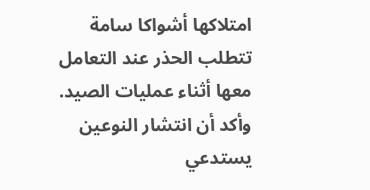امتلاكها أشواكا سامة تتطلب الحذر عند التعامل معها أثناء عمليات الصيد.
وأكد أن انتشار النوعين يستدعي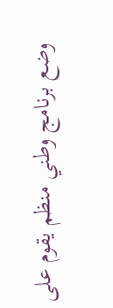وضع برنامج وطني منظم يقوم على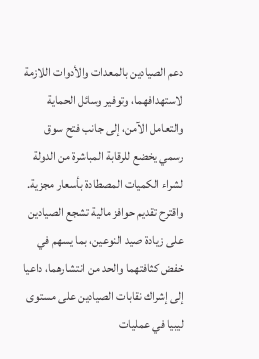دعم الصيادين بالمعدات والأدوات اللازمة لاستهدافهما، وتوفير وسائل الحماية والتعامل الآمن، إلى جانب فتح سوق رسمي يخضع للرقابة المباشرة من الدولة لشراء الكميات المصطادة بأسعار مجزية.
واقترح تقديم حوافز مالية تشجع الصيادين على زيادة صيد النوعين، بما يسهم في خفض كثافتهما والحد من انتشارهما، داعيا إلى إشراك نقابات الصيادين على مستوى ليبيا في عمليات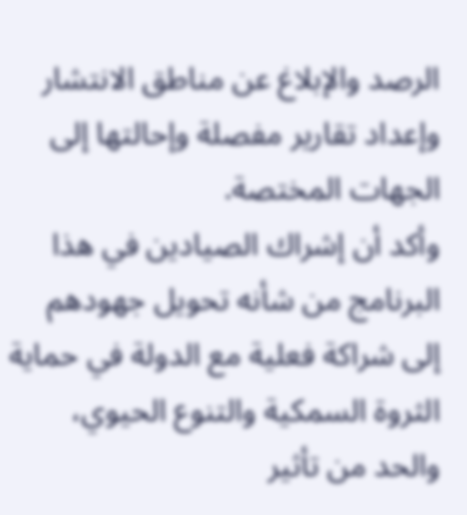الرصد والإبلاغ عن مناطق الانتشار وإعداد تقارير مفصلة وإحالتها إلى الجهات المختصة.
وأكد أن إشراك الصيادين في هذا البرنامج من شأنه تحويل جهودهم إلى شراكة فعلية مع الدولة في حماية الثروة السمكية والتنوع الحيوي، والحد من تأثير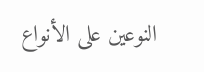النوعين على الأنواع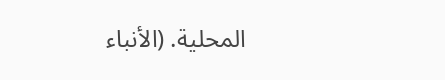المحلية. (الأنباء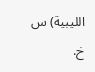الليبية) س خ.